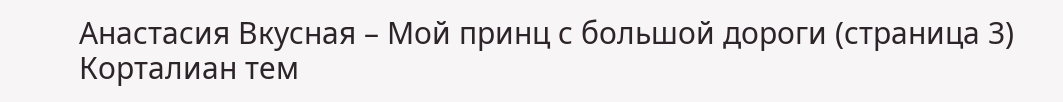Анастасия Вкусная – Мой принц с большой дороги (страница 3)
Корталиан тем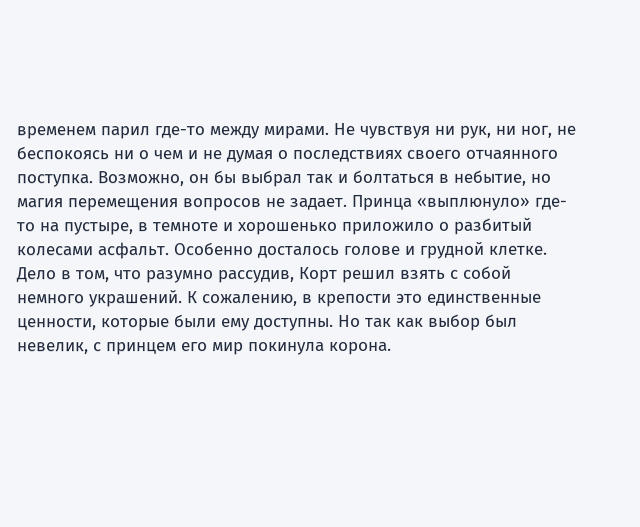временем парил где-то между мирами. Не чувствуя ни рук, ни ног, не беспокоясь ни о чем и не думая о последствиях своего отчаянного поступка. Возможно, он бы выбрал так и болтаться в небытие, но магия перемещения вопросов не задает. Принца «выплюнуло» где-то на пустыре, в темноте и хорошенько приложило о разбитый колесами асфальт. Особенно досталось голове и грудной клетке. Дело в том, что разумно рассудив, Корт решил взять с собой немного украшений. К сожалению, в крепости это единственные ценности, которые были ему доступны. Но так как выбор был невелик, с принцем его мир покинула корона.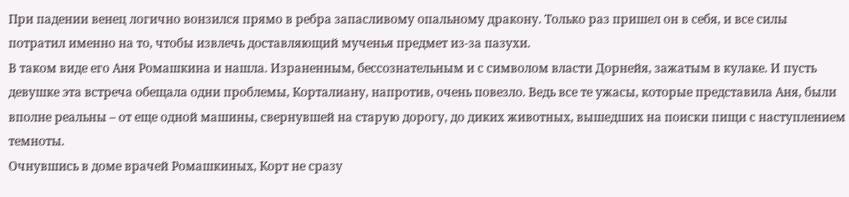При падении венец логично вонзился прямо в ребра запасливому опальному дракону. Только раз пришел он в себя, и все силы потратил именно на то, чтобы извлечь доставляющий мученья предмет из-за пазухи.
В таком виде его Аня Ромашкина и нашла. Израненным, бессознательным и с символом власти Дорнейя, зажатым в кулаке. И пусть девушке эта встреча обещала одни проблемы, Корталиану, напротив, очень повезло. Ведь все те ужасы, которые представила Аня, были вполне реальны – от еще одной машины, свернувшей на старую дорогу, до диких животных, вышедших на поиски пищи с наступлением темноты.
Очнувшись в доме врачей Ромашкиных, Корт не сразу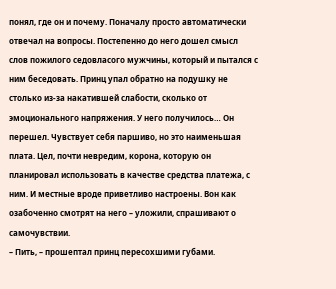понял, где он и почему. Поначалу просто автоматически отвечал на вопросы. Постепенно до него дошел смысл слов пожилого седовласого мужчины, который и пытался с ним беседовать. Принц упал обратно на подушку не столько из-за накатившей слабости, сколько от эмоционального напряжения. У него получилось… Он перешел. Чувствует себя паршиво, но это наименьшая плата. Цел, почти невредим, корона, которую он планировал использовать в качестве средства платежа, с ним. И местные вроде приветливо настроены. Вон как озабоченно смотрят на него – уложили, спрашивают о самочувствии.
– Пить, – прошептал принц пересохшими губами.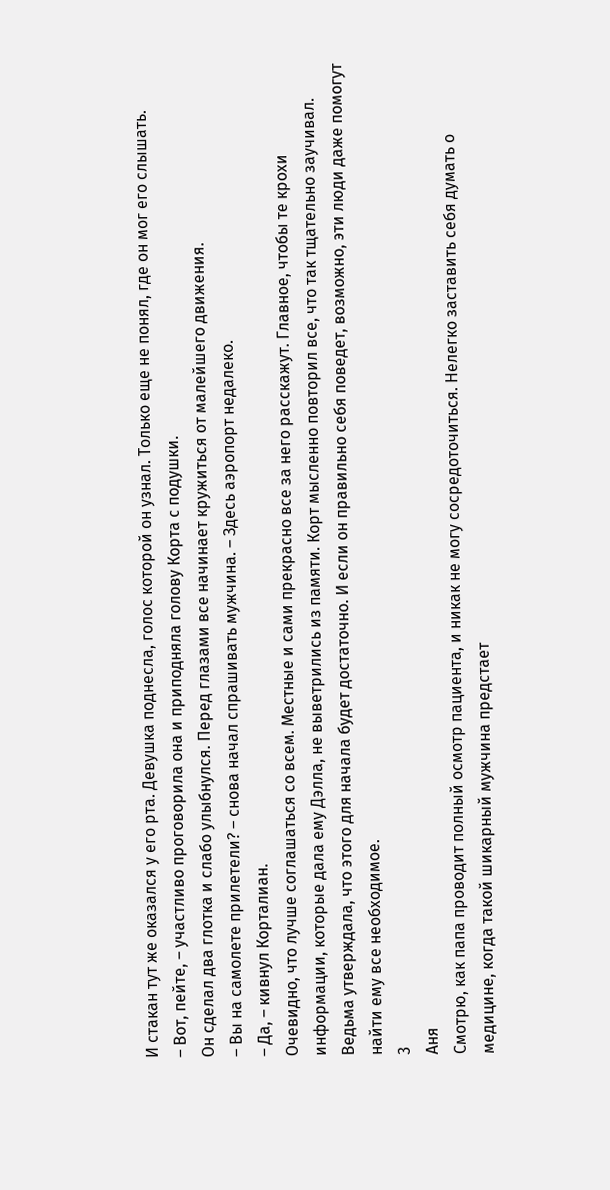И стакан тут же оказался у его рта. Девушка поднесла, голос которой он узнал. Только еще не понял, где он мог его слышать.
– Вот, пейте, – участливо проговорила она и приподняла голову Корта с подушки.
Он сделал два глотка и слабо улыбнулся. Перед глазами все начинает кружиться от малейшего движения.
– Вы на самолете прилетели? – снова начал спрашивать мужчина. – Здесь аэропорт недалеко.
– Да, – кивнул Корталиан.
Очевидно, что лучше соглашаться со всем. Местные и сами прекрасно все за него расскажут. Главное, чтобы те крохи информации, которые дала ему Дэлла, не выветрились из памяти. Корт мысленно повторил все, что так тщательно заучивал. Ведьма утверждала, что этого для начала будет достаточно. И если он правильно себя поведет, возможно, эти люди даже помогут найти ему все необходимое.
3
Аня
Смотрю, как папа проводит полный осмотр пациента, и никак не могу сосредоточиться. Нелегко заставить себя думать о медицине, когда такой шикарный мужчина предстает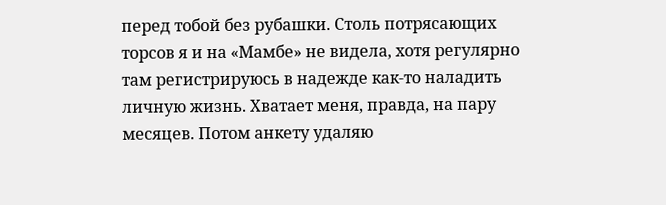перед тобой без рубашки. Столь потрясающих торсов я и на «Мамбе» не видела, хотя регулярно там регистрируюсь в надежде как-то наладить личную жизнь. Хватает меня, правда, на пару месяцев. Потом анкету удаляю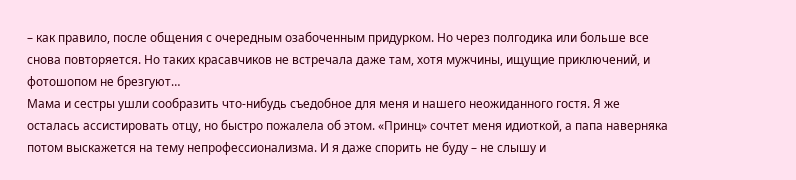– как правило, после общения с очередным озабоченным придурком. Но через полгодика или больше все снова повторяется. Но таких красавчиков не встречала даже там, хотя мужчины, ищущие приключений, и фотошопом не брезгуют…
Мама и сестры ушли сообразить что-нибудь съедобное для меня и нашего неожиданного гостя. Я же осталась ассистировать отцу, но быстро пожалела об этом. «Принц» сочтет меня идиоткой, а папа наверняка потом выскажется на тему непрофессионализма. И я даже спорить не буду – не слышу и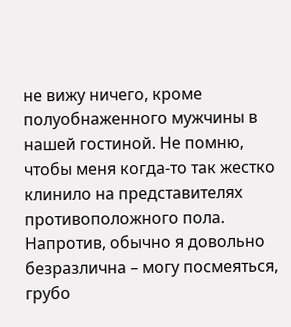не вижу ничего, кроме полуобнаженного мужчины в нашей гостиной. Не помню, чтобы меня когда-то так жестко клинило на представителях противоположного пола. Напротив, обычно я довольно безразлична – могу посмеяться, грубо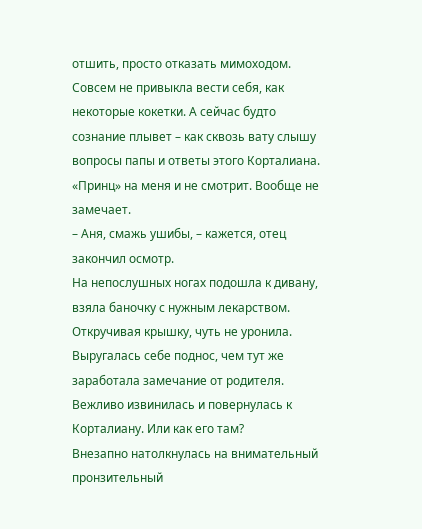отшить, просто отказать мимоходом. Совсем не привыкла вести себя, как некоторые кокетки. А сейчас будто сознание плывет – как сквозь вату слышу вопросы папы и ответы этого Корталиана. «Принц» на меня и не смотрит. Вообще не замечает.
– Аня, смажь ушибы, – кажется, отец закончил осмотр.
На непослушных ногах подошла к дивану, взяла баночку с нужным лекарством. Откручивая крышку, чуть не уронила. Выругалась себе поднос, чем тут же заработала замечание от родителя. Вежливо извинилась и повернулась к Корталиану. Или как его там?
Внезапно натолкнулась на внимательный пронзительный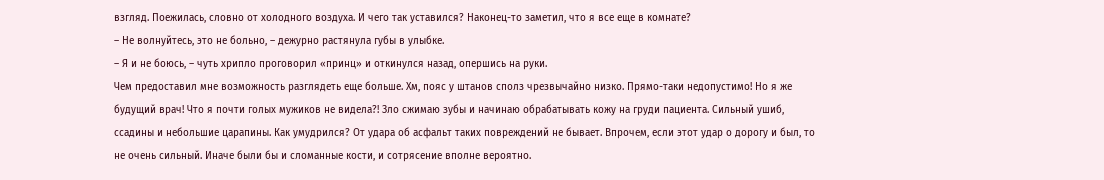взгляд. Поежилась, словно от холодного воздуха. И чего так уставился? Наконец-то заметил, что я все еще в комнате?
– Не волнуйтесь, это не больно, – дежурно растянула губы в улыбке.
– Я и не боюсь, – чуть хрипло проговорил «принц» и откинулся назад, опершись на руки.
Чем предоставил мне возможность разглядеть еще больше. Хм, пояс у штанов сполз чрезвычайно низко. Прямо-таки недопустимо! Но я же будущий врач! Что я почти голых мужиков не видела?! Зло сжимаю зубы и начинаю обрабатывать кожу на груди пациента. Сильный ушиб, ссадины и небольшие царапины. Как умудрился? От удара об асфальт таких повреждений не бывает. Впрочем, если этот удар о дорогу и был, то не очень сильный. Иначе были бы и сломанные кости, и сотрясение вполне вероятно.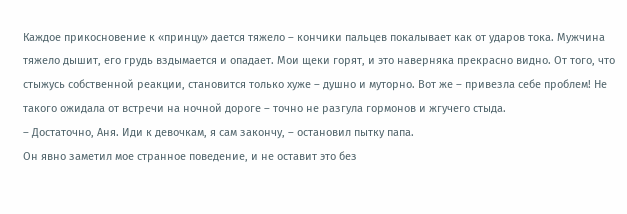Каждое прикосновение к «принцу» дается тяжело – кончики пальцев покалывает как от ударов тока. Мужчина тяжело дышит, его грудь вздымается и опадает. Мои щеки горят, и это наверняка прекрасно видно. От того, что стыжусь собственной реакции, становится только хуже – душно и муторно. Вот же – привезла себе проблем! Не такого ожидала от встречи на ночной дороге – точно не разгула гормонов и жгучего стыда.
– Достаточно, Аня. Иди к девочкам, я сам закончу, – остановил пытку папа.
Он явно заметил мое странное поведение, и не оставит это без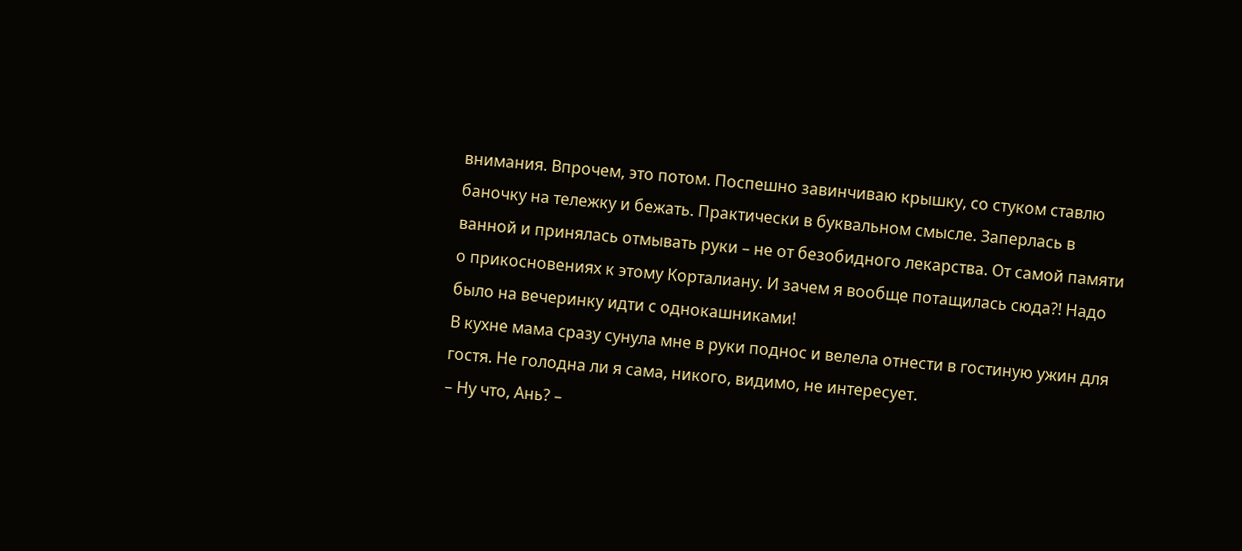внимания. Впрочем, это потом. Поспешно завинчиваю крышку, со стуком ставлю баночку на тележку и бежать. Практически в буквальном смысле. Заперлась в ванной и принялась отмывать руки – не от безобидного лекарства. От самой памяти о прикосновениях к этому Корталиану. И зачем я вообще потащилась сюда?! Надо было на вечеринку идти с однокашниками!
В кухне мама сразу сунула мне в руки поднос и велела отнести в гостиную ужин для гостя. Не голодна ли я сама, никого, видимо, не интересует.
– Ну что, Ань? –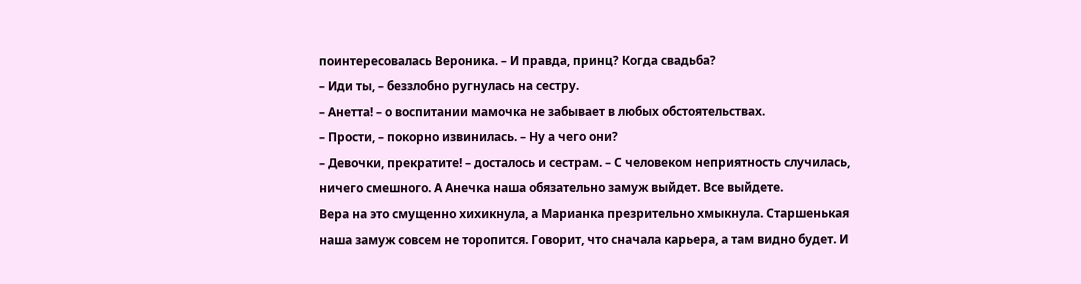поинтересовалась Вероника. – И правда, принц? Когда свадьба?
– Иди ты, – беззлобно ругнулась на сестру.
– Анетта! – о воспитании мамочка не забывает в любых обстоятельствах.
– Прости, – покорно извинилась. – Ну а чего они?
– Девочки, прекратите! – досталось и сестрам. – С человеком неприятность случилась, ничего смешного. А Анечка наша обязательно замуж выйдет. Все выйдете.
Вера на это смущенно хихикнула, а Марианка презрительно хмыкнула. Старшенькая наша замуж совсем не торопится. Говорит, что сначала карьера, а там видно будет. И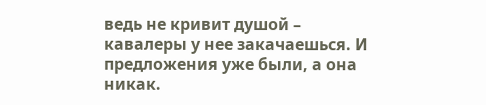ведь не кривит душой – кавалеры у нее закачаешься. И предложения уже были, а она никак.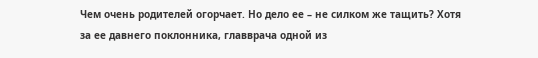Чем очень родителей огорчает. Но дело ее – не силком же тащить? Хотя за ее давнего поклонника, главврача одной из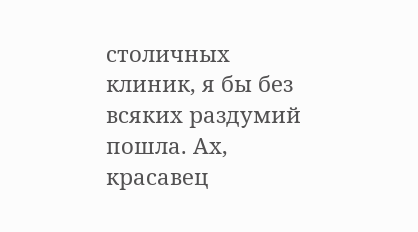столичных клиник, я бы без всяких раздумий пошла. Ах, красавец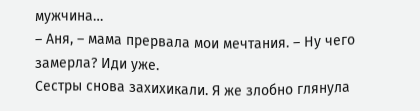мужчина…
– Аня, – мама прервала мои мечтания. – Ну чего замерла? Иди уже.
Сестры снова захихикали. Я же злобно глянула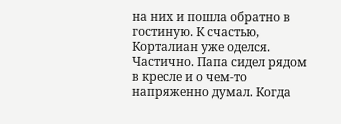на них и пошла обратно в гостиную. К счастью, Корталиан уже оделся. Частично. Папа сидел рядом в кресле и о чем-то напряженно думал. Когда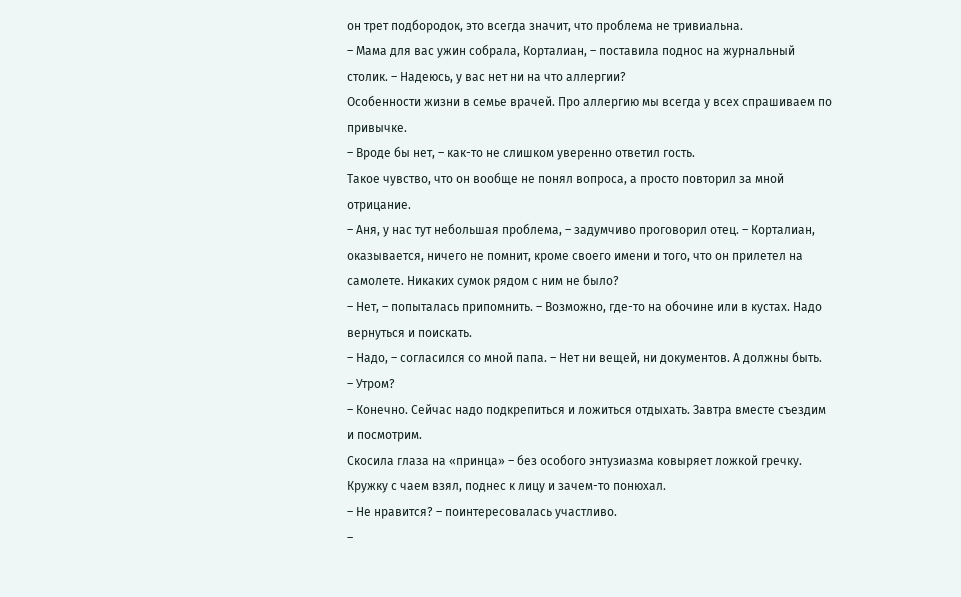он трет подбородок, это всегда значит, что проблема не тривиальна.
– Мама для вас ужин собрала, Корталиан, – поставила поднос на журнальный столик. – Надеюсь, у вас нет ни на что аллергии?
Особенности жизни в семье врачей. Про аллергию мы всегда у всех спрашиваем по привычке.
– Вроде бы нет, – как-то не слишком уверенно ответил гость.
Такое чувство, что он вообще не понял вопроса, а просто повторил за мной отрицание.
– Аня, у нас тут небольшая проблема, – задумчиво проговорил отец. – Корталиан, оказывается, ничего не помнит, кроме своего имени и того, что он прилетел на самолете. Никаких сумок рядом с ним не было?
– Нет, – попыталась припомнить. – Возможно, где-то на обочине или в кустах. Надо вернуться и поискать.
– Надо, – согласился со мной папа. – Нет ни вещей, ни документов. А должны быть.
– Утром?
– Конечно. Сейчас надо подкрепиться и ложиться отдыхать. Завтра вместе съездим и посмотрим.
Скосила глаза на «принца» – без особого энтузиазма ковыряет ложкой гречку. Кружку с чаем взял, поднес к лицу и зачем-то понюхал.
– Не нравится? – поинтересовалась участливо.
–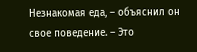Незнакомая еда, – объяснил он свое поведение. – Это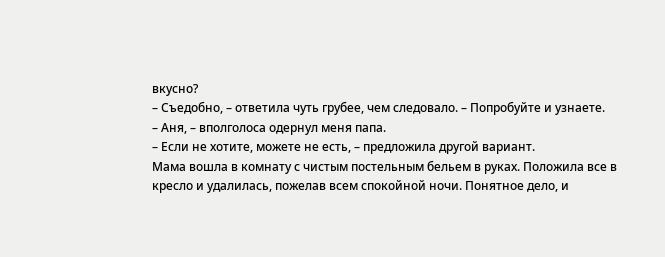вкусно?
– Съедобно, – ответила чуть грубее, чем следовало. – Попробуйте и узнаете.
– Аня, – вполголоса одернул меня папа.
– Если не хотите, можете не есть, – предложила другой вариант.
Мама вошла в комнату с чистым постельным бельем в руках. Положила все в кресло и удалилась, пожелав всем спокойной ночи. Понятное дело, и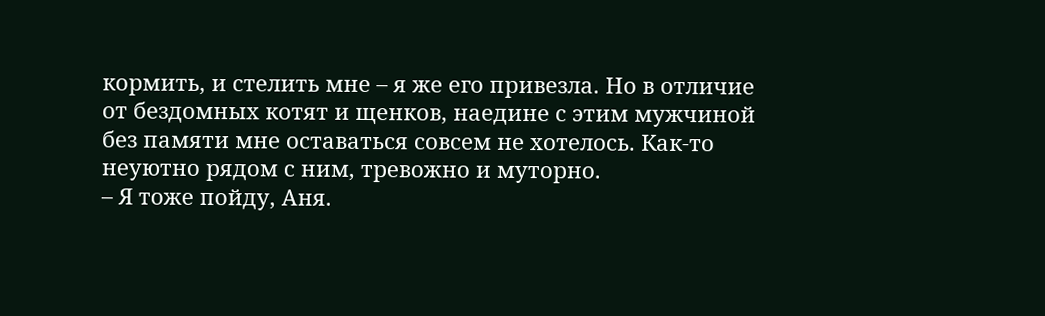кормить, и стелить мне – я же его привезла. Но в отличие от бездомных котят и щенков, наедине с этим мужчиной без памяти мне оставаться совсем не хотелось. Как-то неуютно рядом с ним, тревожно и муторно.
– Я тоже пойду, Аня.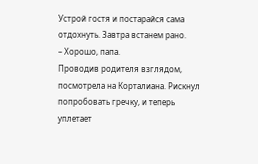Устрой гостя и постарайся сама отдохнуть. Завтра встанем рано.
– Хорошо, папа.
Проводив родителя взглядом, посмотрела на Корталиана. Рискнул попробовать гречку, и теперь уплетает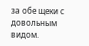за обе щеки с довольным видом.